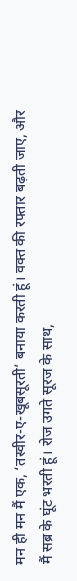मन ही मन मैं एक, ‘तस्वीर-ए-खूबसूरती’ बनाया करती हूं। वक्त की रफ्तार बढ़ती जाए, और मैं सब्र के घूंट भरती हूं। रोज उगते सूरज के साथ,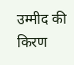उम्मीद की किरण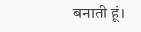बनाती हूं।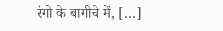रंगो के बागीचे में, […]